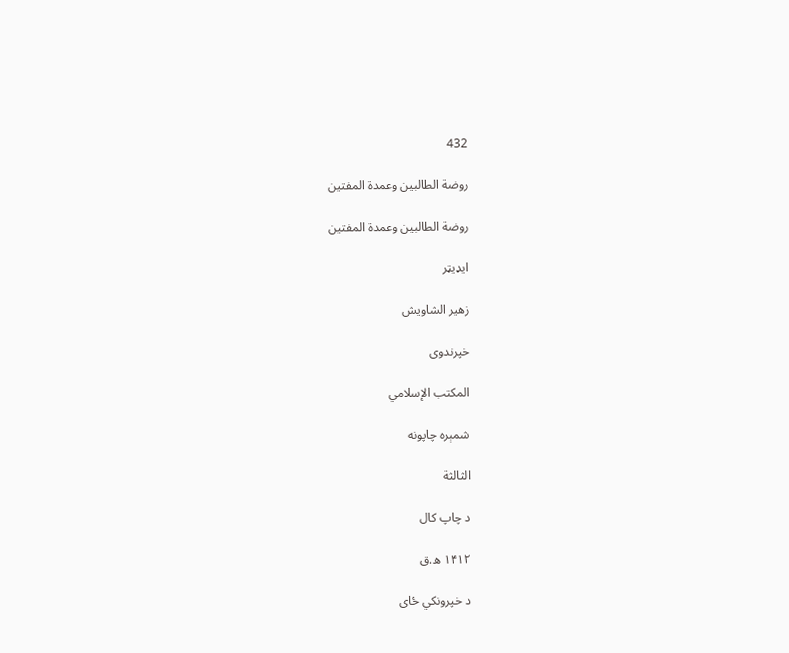432

روضة الطالبين وعمدة المفتين

روضة الطالبين وعمدة المفتين

ایډیټر

زهير الشاويش

خپرندوی

المكتب الإسلامي

شمېره چاپونه

الثالثة

د چاپ کال

۱۴۱۲ ه.ق

د خپرونکي ځای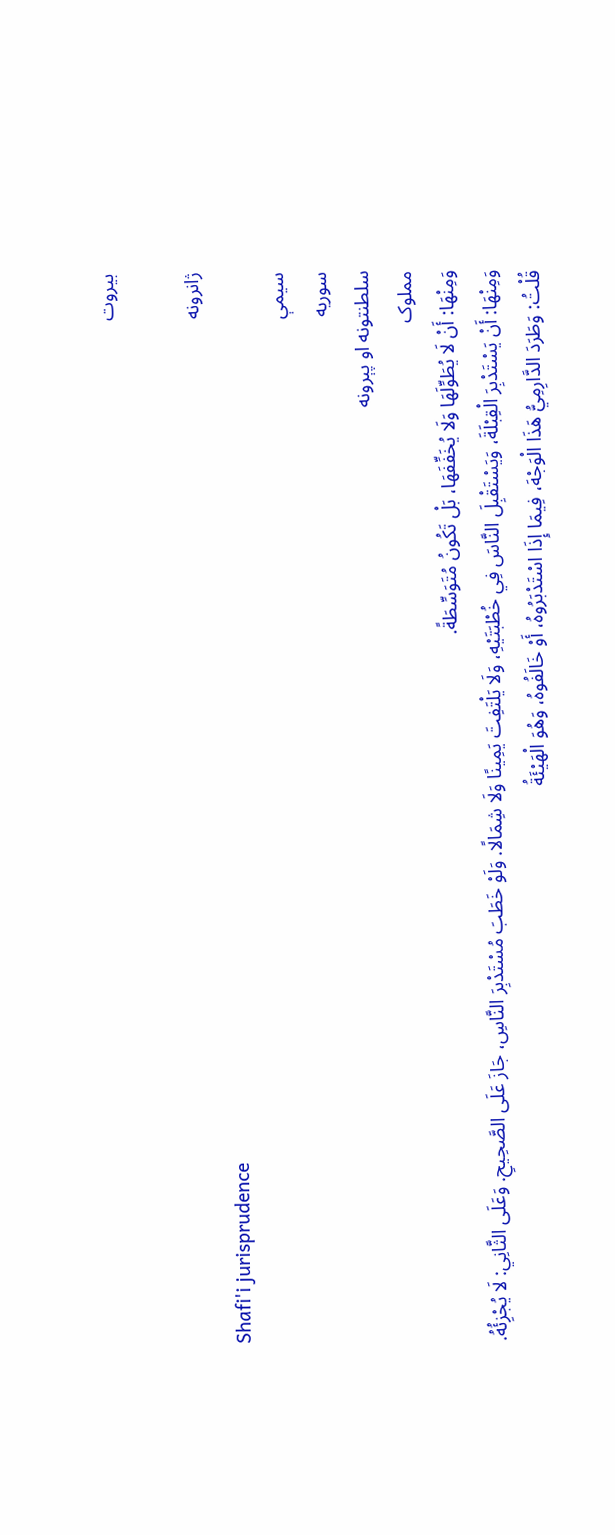بيروت

ژانرونه
Shafi'i jurisprudence
سیمې
سوریه
سلطنتونه او پېرونه
مملوک
وَمِنْهَا: أَنْ لَا يُطَوِّلَهَا وَلَا يُخَفِّفَهَا، بَلْ تَكُونُ مُتَوَسِّطَةً.
وَمِنْهَا: أَنْ يَسْتَدْبِرَ الْقِبْلَةَ، وَيَسْتَقْبِلَ النَّاسَ فِي خُطْبَتَيْهِ، وَلَا يَلْتَفِتَ يَمِينًا وَلَا شِمَالًا. وَلَوْ خَطَبَ مُسْتَدْبِرَ النَّاسِ، جَازَ عَلَى الصَّحِيحِ. وَعَلَى الثَّانِي: لَا يُجْزِئُهُ.
قُلْتُ: وَطَرَدَ الدَّارِمِيُّ هَذَا الْوَجْهَ، فِيمَا إِذَا اسْتَدْبَرُوهُ، أَوْ خَالَفُوهُ، وَهُوَ الْهَيْئَةُ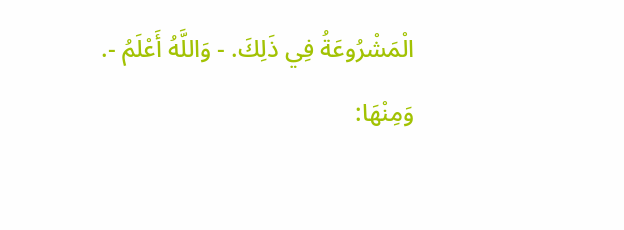الْمَشْرُوعَةُ فِي ذَلِكَ. - وَاللَّهُ أَعْلَمُ -.
وَمِنْهَا: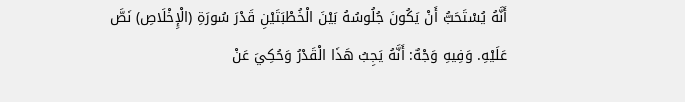أَنَّهُ يُسْتَحَبُّ أَنْ يَكُونَ جُلُوسُهُ بَيْنَ الْخُطْبَتَيْنِ قَدْرَ سُورَةِ (الْإِخْلَاصِ) نَصَّ عَلَيْهِ. وَفِيهِ وَجْهٌ: أَنَّهُ يَجِبُ هَذَا الْقَدْرُ وَحُكِيَ عَنْ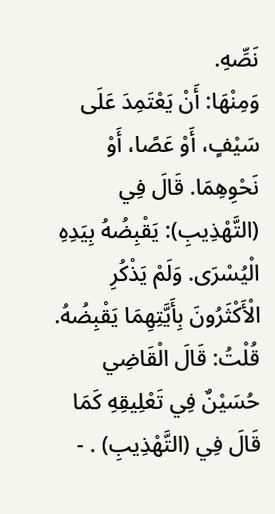نَصِّهِ.
وَمِنْهَا: أَنْ يَعْتَمِدَ عَلَى سَيْفٍ، أَوْ عَصًا، أَوْ نَحْوِهِمَا. قَالَ فِي (التَّهْذِيبِ): يَقْبِضُهُ بِيَدِهِ الْيُسْرَى. وَلَمْ يَذْكُرِ الْأَكْثَرُونَ بِأَيَّتِهِمَا يَقْبِضُهُ.
قُلْتُ: قَالَ الْقَاضِي حُسَيْنٌ فِي تَعْلِيقِهِ كَمَا قَالَ فِي (التَّهْذِيبِ) . -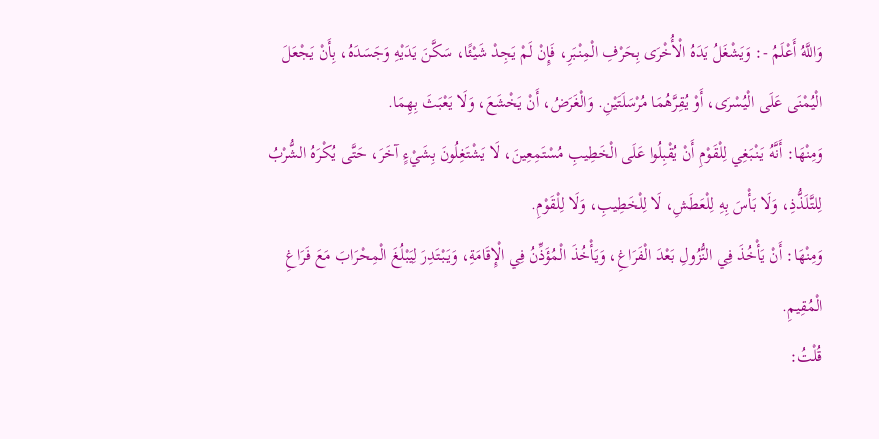وَاللَّهُ أَعْلَمُ -: وَيَشْغَلُ يَدَهُ الْأُخْرَى بِحَرْفِ الْمِنْبَرِ، فَإِنْ لَمْ يَجِدْ شَيْئًا، سَكَّنَ يَدَيْهِ وَجَسَدَهُ، بِأَنْ يَجْعَلَ الْيُمْنَى عَلَى الْيُسْرَى، أَوْ يُقِرَّهُمَا مُرْسَلَتَيْنِ. وَالْغَرَضُ، أَنْ يَخْشَعَ، وَلَا يَعْبَثَ بِهِمَا.
وَمِنْهَا: أَنَّهُ يَنْبَغِي لِلْقَوْمِ أَنْ يُقْبِلُوا عَلَى الْخَطِيبِ مُسْتَمِعِينَ، لَا يَشْتَغِلُونَ بِشَيْءٍ آخَرَ، حَتَّى يُكْرَهُ الشُّرْبُ لِلتَّلَذُّذِ، وَلَا بَأْسَ بِهِ لِلْعَطَشِ، لَا لِلْخَطِيبِ، وَلَا لِلْقَوْمِ.
وَمِنْهَا: أَنْ يَأْخُذَ فِي النُّزُولِ بَعْدَ الْفَرَاغِ، وَيَأْخُذَ الْمُؤَذِّنُ فِي الْإِقَامَةِ، وَيَبْتَدِرَ لِيَبْلُغَ الْمِحْرَابَ مَعَ فَرَاغِ الْمُقِيمِ.
قُلْتُ: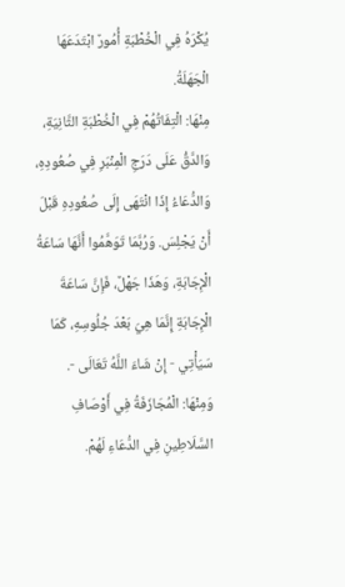يُكْرَهُ فِي الْخُطْبَةِ أُمُورٌ ابْتَدَعَهَا الْجَهَلَةُ.
مِنْهَا: الْتِفَاتُهُمْ فِي الْخُطْبَةِ الثَّانِيَةِ، وَالدَّقُّ عَلَى دَرَجِ الْمِنْبَرِ فِي صُعُودِهِ، وَالدُّعَاءُ إِذَا انْتَهَى إِلَى صُعُودِهِ قَبْلَ أَنْ يَجْلِسَ. وَرُبَّمَا تَوَهَّمُوا أَنَّهَا سَاعَةُ الْإِجَابَةِ، وَهَذَا جَهْلٌ، فَإِنَّ سَاعَةَ الْإِجَابَةِ إِنَّمَا هِيَ بَعْدَ جُلُوسِهِ، كَمَا سَيَأْتِي - إِنْ شَاءَ اللَّهُ تَعَالَى -.
وَمِنْهَا: الْمُجَازَفَةُ فِي أَوْصَافِ السَّلَاطِينِ فِي الدُّعَاءِ لَهُمْ.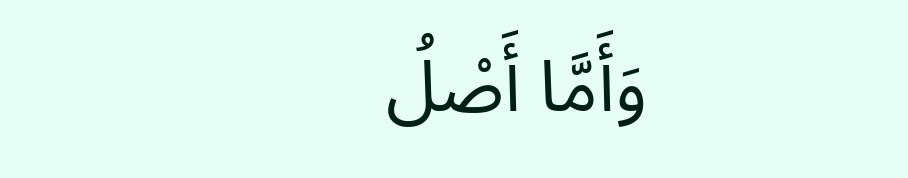وَأَمَّا أَصْلُ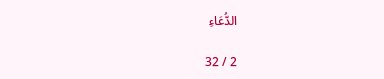الدُّعَاءِ

2 / 32